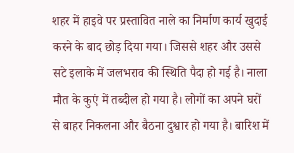शहर में हाइवे पर प्रस्तावित नाले का निर्माण कार्य खुदाई करने के बाद छोड़ दिया गया। जिससे शहर और उससे सटे इलाके में जलभराव की स्थिति पैदा हो गई है। नाला मौत के कुएं में तब्दील हो गया है। लोगों का अपने घरों से बाहर निकलना और बैठना दुश्वार हो गया है। बारिश में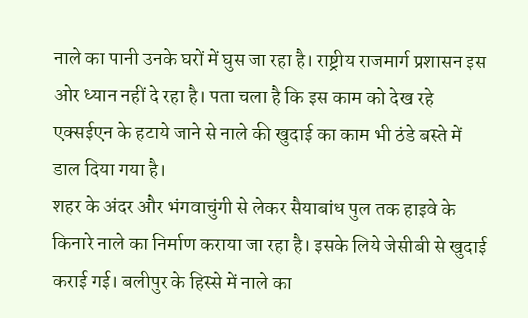नाले का पानी उनके घरों में घुस जा रहा है। राष्ट्रीय राजमार्ग प्रशासन इस ओर ध्यान नहीं दे रहा है। पता चला है कि इस काम को देख रहे एक्सईएन के हटाये जाने से नाले की खुदाई का काम भी ठंडे बस्ते में डाल दिया गया है।
शहर के अंदर और भंगवाचुंगी से लेकर सैयाबांध पुल तक हाइवे के किनारे नाले का निर्माण कराया जा रहा है। इसके लिये जेसीबी से खुदाई कराई गई। बलीपुर के हिस्से में नाले का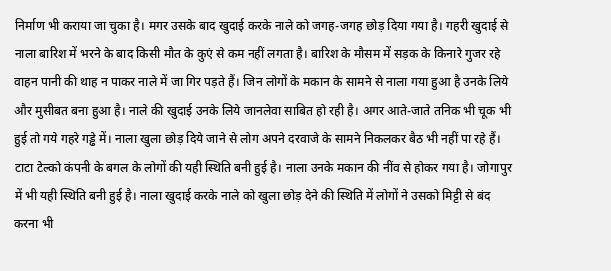निर्माण भी कराया जा चुका है। मगर उसके बाद खुदाई करके नाले को जगह-जगह छोड़ दिया गया है। गहरी खुदाई से नाला बारिश में भरने के बाद किसी मौत के कुएं से कम नहीं लगता है। बारिश के मौसम में सड़क के किनारे गुजर रहे वाहन पानी की थाह न पाकर नाले में जा गिर पड़ते हैं। जिन लोगों के मकान के सामने से नाला गया हुआ है उनके लिये और मुसीबत बना हुआ है। नाले की खुदाई उनके लिये जानलेवा साबित हो रही है। अगर आते-जाते तनिक भी चूक भी हुई तो गये गहरे गड्ढे में। नाला खुला छोड़ दिये जाने से लोग अपने दरवाजे के सामने निकलकर बैठ भी नहीं पा रहे हैं। टाटा टेल्को कंपनी के बगल के लोगों की यही स्थिति बनी हुई है। नाला उनके मकान की नींव से होकर गया है। जोगापुर में भी यही स्थिति बनी हुई है। नाला खुदाई करके नाले को खुला छोड़ देने की स्थिति में लोगों ने उसको मिट्टी से बंद करना भी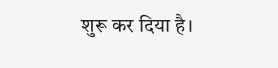शुरू कर दिया है।